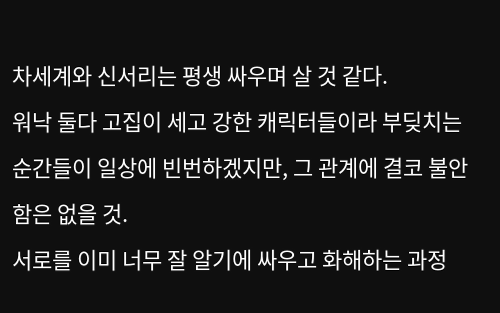차세계와 신서리는 평생 싸우며 살 것 같다.
워낙 둘다 고집이 세고 강한 캐릭터들이라 부딪치는 순간들이 일상에 빈번하겠지만, 그 관계에 결코 불안함은 없을 것.
서로를 이미 너무 잘 알기에 싸우고 화해하는 과정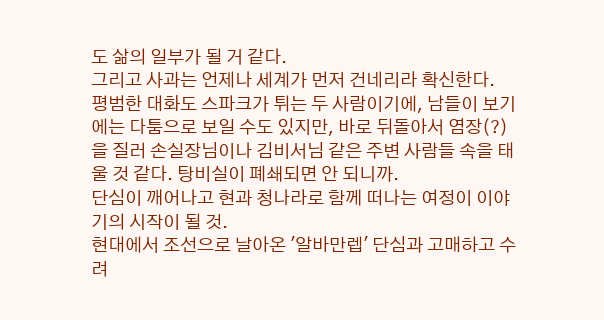도 삶의 일부가 될 거 같다.
그리고 사과는 언제나 세계가 먼저 건네리라 확신한다.
평범한 대화도 스파크가 튀는 두 사람이기에, 남들이 보기에는 다툼으로 보일 수도 있지만, 바로 뒤돌아서 염장(?)을 질러 손실장님이나 김비서님 같은 주변 사람들 속을 태울 것 같다. 탕비실이 폐쇄되면 안 되니까.
단심이 깨어나고 현과 청나라로 함께 떠나는 여정이 이야기의 시작이 될 것.
현대에서 조선으로 날아온 '알바만렙' 단심과 고매하고 수려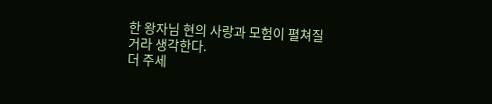한 왕자님 현의 사랑과 모험이 펼쳐질 거라 생각한다.
더 주세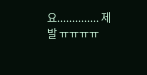요.............. 제발 ㅠㅠㅠㅠ